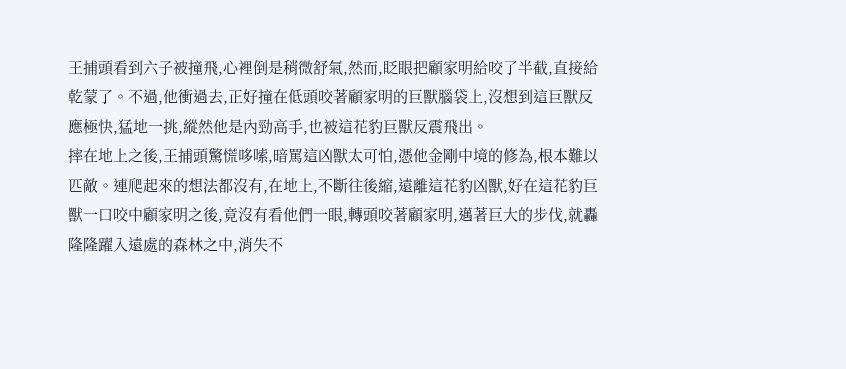王捕頭看到六子被撞飛,心裡倒是稍微舒氣,然而,眨眼把顧家明給咬了半截,直接給乾蒙了。不過,他衝過去,正好撞在低頭咬著顧家明的巨獸腦袋上,沒想到這巨獸反應極快,猛地一挑,縱然他是內勁高手,也被這花豹巨獸反震飛出。
摔在地上之後,王捕頭驚慌哆嗦,暗罵這凶獸太可怕,憑他金剛中境的修為,根本難以匹敵。連爬起來的想法都沒有,在地上,不斷往後縮,遠離這花豹凶獸,好在這花豹巨獸一口咬中顧家明之後,竟沒有看他們一眼,轉頭咬著顧家明,邁著巨大的步伐,就轟隆隆躍入遠處的森林之中,消失不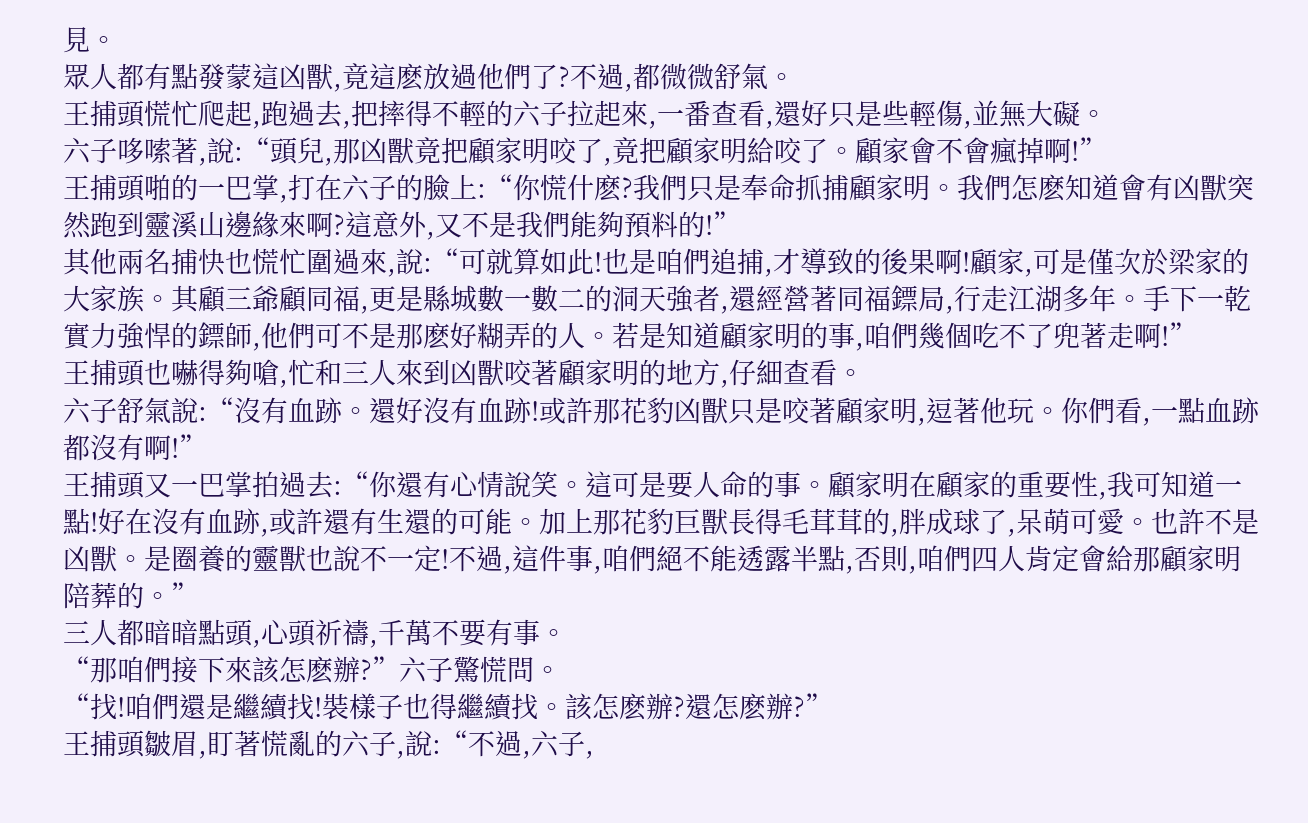見。
眾人都有點發蒙這凶獸,竟這麽放過他們了?不過,都微微舒氣。
王捕頭慌忙爬起,跑過去,把摔得不輕的六子拉起來,一番查看,還好只是些輕傷,並無大礙。
六子哆嗦著,說:“頭兒,那凶獸竟把顧家明咬了,竟把顧家明給咬了。顧家會不會瘋掉啊!”
王捕頭啪的一巴掌,打在六子的臉上:“你慌什麽?我們只是奉命抓捕顧家明。我們怎麽知道會有凶獸突然跑到靈溪山邊緣來啊?這意外,又不是我們能夠預料的!”
其他兩名捕快也慌忙圍過來,說:“可就算如此!也是咱們追捕,才導致的後果啊!顧家,可是僅次於梁家的大家族。其顧三爺顧同福,更是縣城數一數二的洞天強者,還經營著同福鏢局,行走江湖多年。手下一乾實力強悍的鏢師,他們可不是那麽好糊弄的人。若是知道顧家明的事,咱們幾個吃不了兜著走啊!”
王捕頭也嚇得夠嗆,忙和三人來到凶獸咬著顧家明的地方,仔細查看。
六子舒氣說:“沒有血跡。還好沒有血跡!或許那花豹凶獸只是咬著顧家明,逗著他玩。你們看,一點血跡都沒有啊!”
王捕頭又一巴掌拍過去:“你還有心情說笑。這可是要人命的事。顧家明在顧家的重要性,我可知道一點!好在沒有血跡,或許還有生還的可能。加上那花豹巨獸長得毛茸茸的,胖成球了,呆萌可愛。也許不是凶獸。是圈養的靈獸也說不一定!不過,這件事,咱們絕不能透露半點,否則,咱們四人肯定會給那顧家明陪葬的。”
三人都暗暗點頭,心頭祈禱,千萬不要有事。
“那咱們接下來該怎麽辦?”六子驚慌問。
“找!咱們還是繼續找!裝樣子也得繼續找。該怎麽辦?還怎麽辦?”
王捕頭皺眉,盯著慌亂的六子,說:“不過,六子,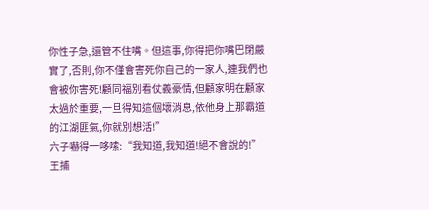你性子急,還管不住嘴。但這事,你得把你嘴巴閉嚴實了,否則,你不僅會害死你自己的一家人,連我們也會被你害死!顧同福別看仗義豪情,但顧家明在顧家太過於重要,一旦得知這個壞消息,依他身上那霸道的江湖匪氣,你就別想活!”
六子嚇得一哆嗦:“我知道,我知道!絕不會說的!”
王捕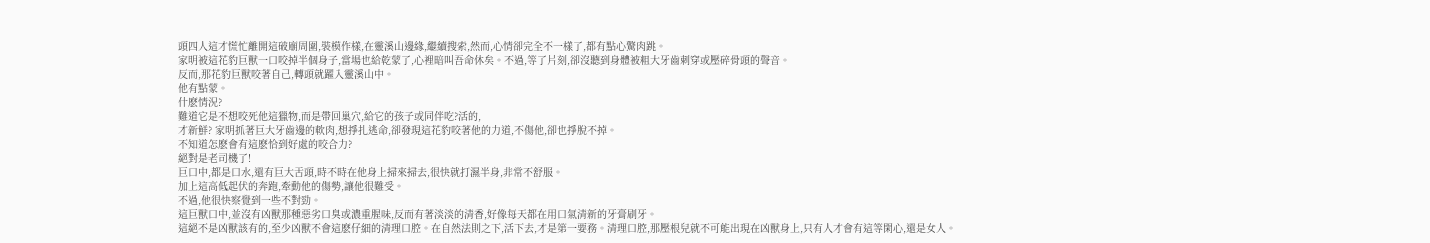頭四人這才慌忙離開這破廟周圍,裝模作樣,在靈溪山邊緣,繼續搜索,然而,心情卻完全不一樣了,都有點心驚肉跳。
家明被這花豹巨獸一口咬掉半個身子,當場也給乾蒙了,心裡暗叫吾命休矣。不過,等了片刻,卻沒聽到身體被粗大牙齒刺穿或壓碎骨頭的聲音。
反而,那花豹巨獸咬著自己,轉頭就躍入靈溪山中。
他有點蒙。
什麽情況?
難道它是不想咬死他這獵物,而是帶回巢穴,給它的孩子或同伴吃?活的,
才新鮮? 家明抓著巨大牙齒邊的軟肉,想掙扎逃命,卻發現這花豹咬著他的力道,不傷他,卻也掙脫不掉。
不知道怎麽會有這麽恰到好處的咬合力?
絕對是老司機了!
巨口中,都是口水,還有巨大舌頭,時不時在他身上掃來掃去,很快就打濕半身,非常不舒服。
加上這高低起伏的奔跑,牽動他的傷勢,讓他很難受。
不過,他很快察覺到一些不對勁。
這巨獸口中,並沒有凶獸那種惡劣口臭或濃重腥味,反而有著淡淡的清香,好像每天都在用口氣清新的牙膏刷牙。
這絕不是凶獸該有的,至少凶獸不會這麽仔細的清理口腔。在自然法則之下,活下去,才是第一要務。清理口腔,那壓根兒就不可能出現在凶獸身上,只有人才會有這等閑心,還是女人。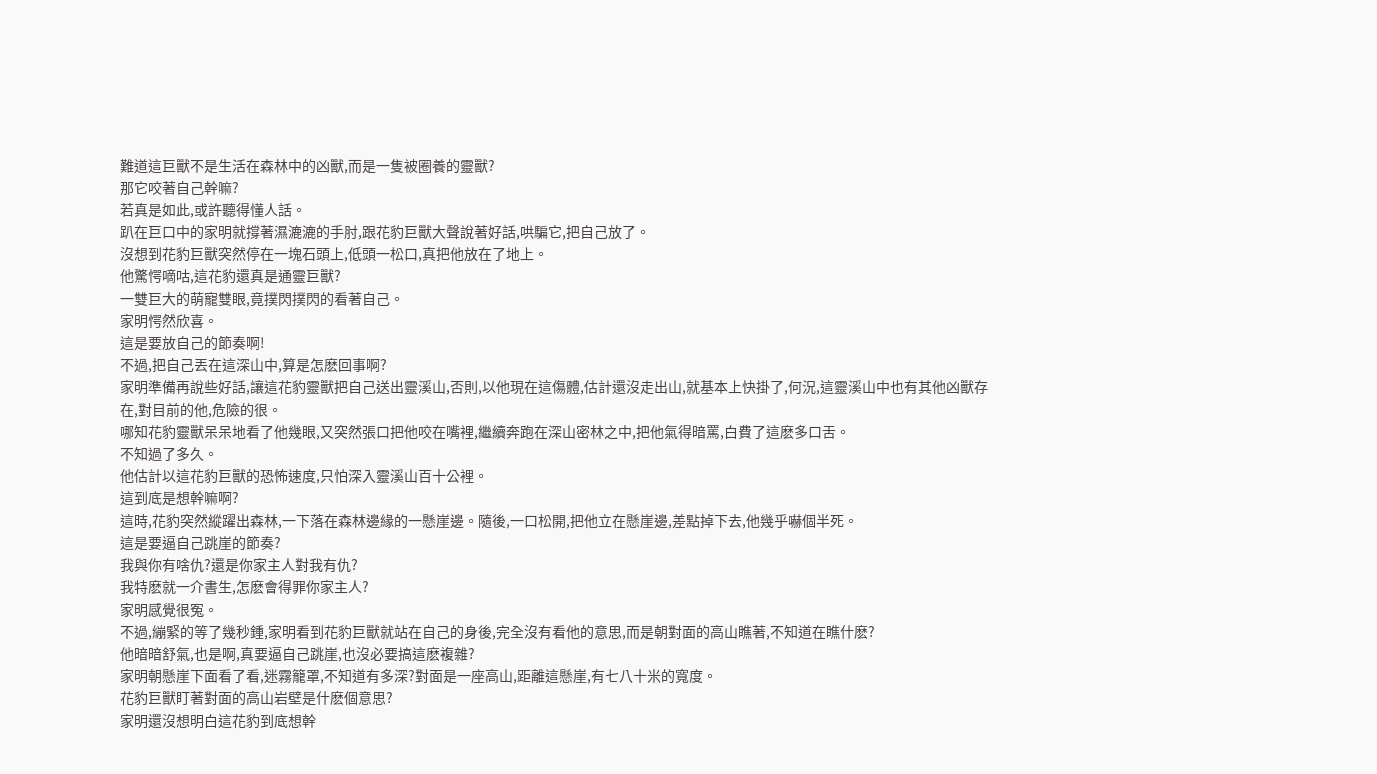難道這巨獸不是生活在森林中的凶獸,而是一隻被圈養的靈獸?
那它咬著自己幹嘛?
若真是如此,或許聽得懂人話。
趴在巨口中的家明就撐著濕漉漉的手肘,跟花豹巨獸大聲說著好話,哄騙它,把自己放了。
沒想到花豹巨獸突然停在一塊石頭上,低頭一松口,真把他放在了地上。
他驚愕嘀咕,這花豹還真是通靈巨獸?
一雙巨大的萌寵雙眼,竟撲閃撲閃的看著自己。
家明愕然欣喜。
這是要放自己的節奏啊!
不過,把自己丟在這深山中,算是怎麽回事啊?
家明準備再說些好話,讓這花豹靈獸把自己送出靈溪山,否則,以他現在這傷體,估計還沒走出山,就基本上快掛了,何況,這靈溪山中也有其他凶獸存在,對目前的他,危險的很。
哪知花豹靈獸呆呆地看了他幾眼,又突然張口把他咬在嘴裡,繼續奔跑在深山密林之中,把他氣得暗罵,白費了這麽多口舌。
不知過了多久。
他估計以這花豹巨獸的恐怖速度,只怕深入靈溪山百十公裡。
這到底是想幹嘛啊?
這時,花豹突然縱躍出森林,一下落在森林邊緣的一懸崖邊。隨後,一口松開,把他立在懸崖邊,差點掉下去,他幾乎嚇個半死。
這是要逼自己跳崖的節奏?
我與你有啥仇?還是你家主人對我有仇?
我特麽就一介書生,怎麽會得罪你家主人?
家明感覺很冤。
不過,繃緊的等了幾秒鍾,家明看到花豹巨獸就站在自己的身後,完全沒有看他的意思,而是朝對面的高山瞧著,不知道在瞧什麽?
他暗暗舒氣,也是啊,真要逼自己跳崖,也沒必要搞這麽複雜?
家明朝懸崖下面看了看,迷霧籠罩,不知道有多深?對面是一座高山,距離這懸崖,有七八十米的寬度。
花豹巨獸盯著對面的高山岩壁是什麽個意思?
家明還沒想明白這花豹到底想幹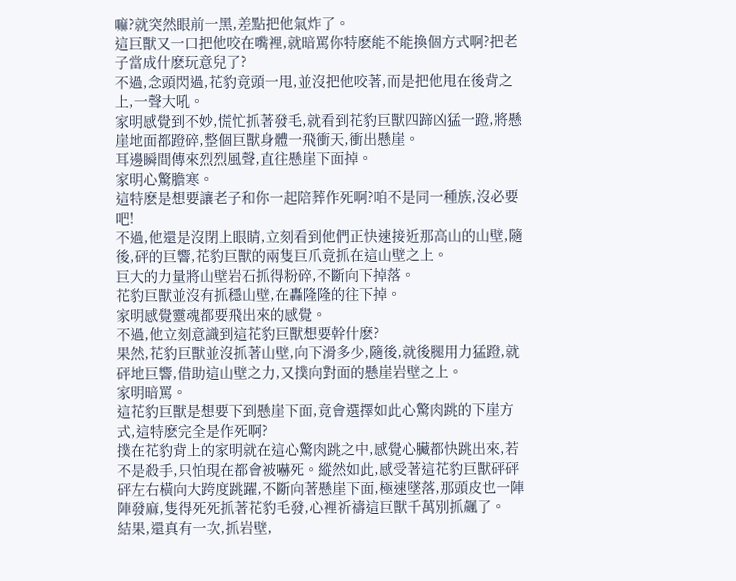嘛?就突然眼前一黑,差點把他氣炸了。
這巨獸又一口把他咬在嘴裡,就暗罵你特麽能不能換個方式啊?把老子當成什麽玩意兒了?
不過,念頭閃過,花豹竟頭一甩,並沒把他咬著,而是把他甩在後背之上,一聲大吼。
家明感覺到不妙,慌忙抓著發毛,就看到花豹巨獸四蹄凶猛一蹬,將懸崖地面都蹬碎,整個巨獸身體一飛衝天,衝出懸崖。
耳邊瞬間傳來烈烈風聲,直往懸崖下面掉。
家明心驚膽寒。
這特麽是想要讓老子和你一起陪葬作死啊?咱不是同一種族,沒必要吧!
不過,他還是沒閉上眼睛,立刻看到他們正快速接近那高山的山壁,隨後,砰的巨響,花豹巨獸的兩隻巨爪竟抓在這山壁之上。
巨大的力量將山壁岩石抓得粉碎,不斷向下掉落。
花豹巨獸並沒有抓穩山壁,在轟隆隆的往下掉。
家明感覺靈魂都要飛出來的感覺。
不過,他立刻意識到這花豹巨獸想要幹什麽?
果然,花豹巨獸並沒抓著山壁,向下滑多少,隨後,就後腿用力猛蹬,就砰地巨響,借助這山壁之力,又撲向對面的懸崖岩壁之上。
家明暗罵。
這花豹巨獸是想要下到懸崖下面,竟會選擇如此心驚肉跳的下崖方式,這特麽完全是作死啊?
撲在花豹背上的家明就在這心驚肉跳之中,感覺心臟都快跳出來,若不是殺手,只怕現在都會被嚇死。縱然如此,感受著這花豹巨獸砰砰砰左右橫向大跨度跳躍,不斷向著懸崖下面,極速墜落,那頭皮也一陣陣發麻,隻得死死抓著花豹毛發,心裡祈禱這巨獸千萬別抓飆了。
結果,還真有一次,抓岩壁,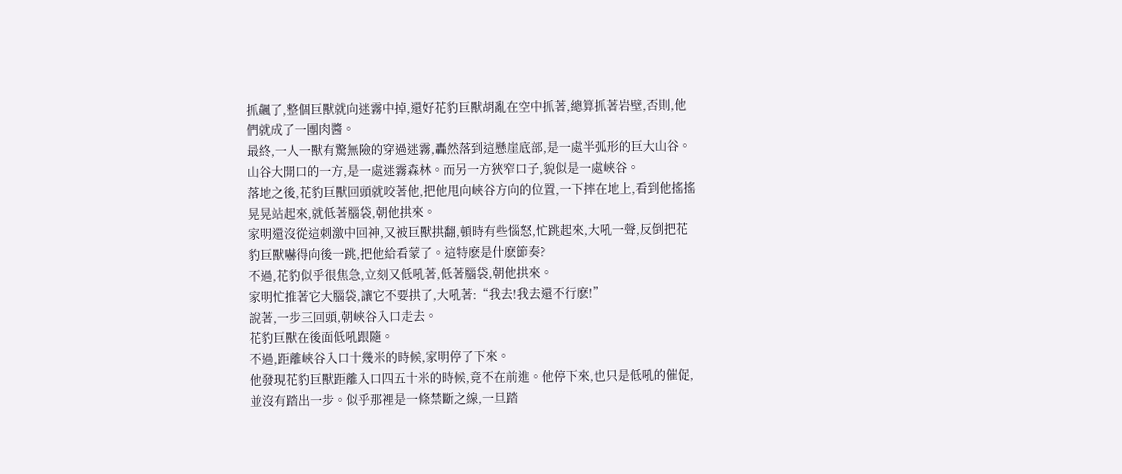抓飆了,整個巨獸就向迷霧中掉,還好花豹巨獸胡亂在空中抓著,總算抓著岩壁,否則,他們就成了一團肉醬。
最終,一人一獸有驚無險的穿過迷霧,轟然落到這懸崖底部,是一處半弧形的巨大山谷。
山谷大開口的一方,是一處迷霧森林。而另一方狹窄口子,貌似是一處峽谷。
落地之後,花豹巨獸回頭就咬著他,把他甩向峽谷方向的位置,一下摔在地上,看到他搖搖晃晃站起來,就低著腦袋,朝他拱來。
家明還沒從這刺激中回神,又被巨獸拱翻,頓時有些惱怒,忙跳起來,大吼一聲,反倒把花豹巨獸嚇得向後一跳,把他給看蒙了。這特麽是什麽節奏?
不過,花豹似乎很焦急,立刻又低吼著,低著腦袋,朝他拱來。
家明忙推著它大腦袋,讓它不要拱了,大吼著:“我去!我去還不行麽!”
說著,一步三回頭,朝峽谷入口走去。
花豹巨獸在後面低吼跟隨。
不過,距離峽谷入口十幾米的時候,家明停了下來。
他發現花豹巨獸距離入口四五十米的時候,竟不在前進。他停下來,也只是低吼的催促,並沒有踏出一步。似乎那裡是一條禁斷之線,一旦踏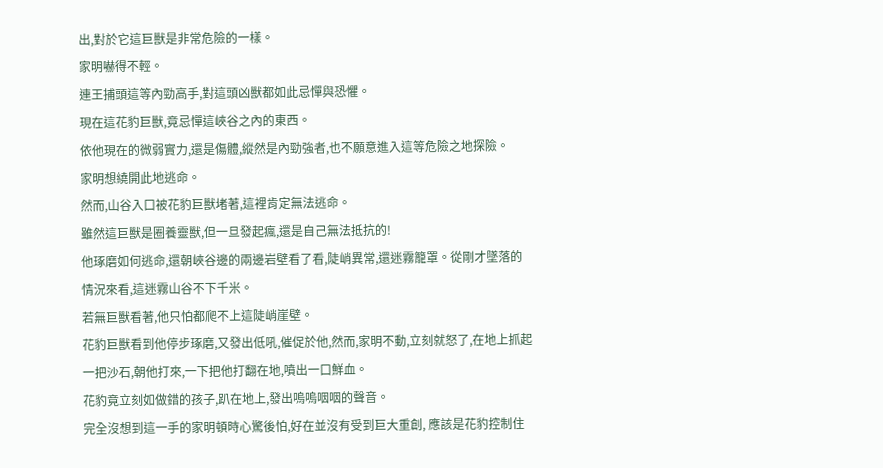出,對於它這巨獸是非常危險的一樣。
家明嚇得不輕。
連王捕頭這等內勁高手,對這頭凶獸都如此忌憚與恐懼。
現在這花豹巨獸,竟忌憚這峽谷之內的東西。
依他現在的微弱實力,還是傷體,縱然是內勁強者,也不願意進入這等危險之地探險。
家明想繞開此地逃命。
然而,山谷入口被花豹巨獸堵著,這裡肯定無法逃命。
雖然這巨獸是圈養靈獸,但一旦發起瘋,還是自己無法抵抗的!
他琢磨如何逃命,還朝峽谷邊的兩邊岩壁看了看,陡峭異常,還迷霧籠罩。從剛才墜落的情況來看,這迷霧山谷不下千米。
若無巨獸看著,他只怕都爬不上這陡峭崖壁。
花豹巨獸看到他停步琢磨,又發出低吼,催促於他,然而,家明不動,立刻就怒了,在地上抓起一把沙石,朝他打來,一下把他打翻在地,噴出一口鮮血。
花豹竟立刻如做錯的孩子,趴在地上,發出嗚嗚咽咽的聲音。
完全沒想到這一手的家明頓時心驚後怕,好在並沒有受到巨大重創, 應該是花豹控制住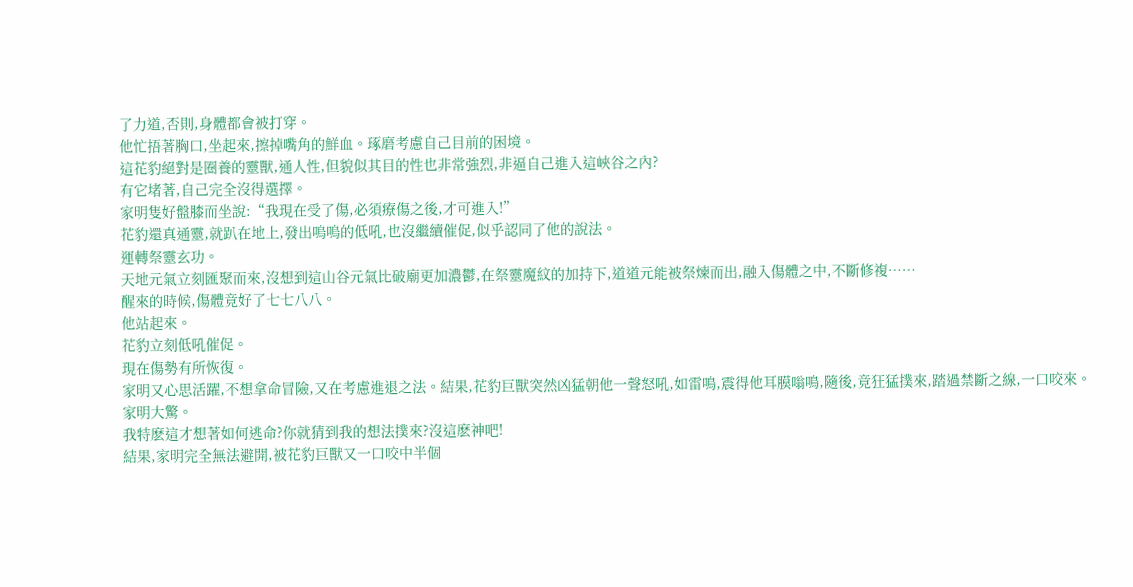了力道,否則,身體都會被打穿。
他忙捂著胸口,坐起來,擦掉嘴角的鮮血。琢磨考慮自己目前的困境。
這花豹絕對是圈養的靈獸,通人性,但貌似其目的性也非常強烈,非逼自己進入這峽谷之內?
有它堵著,自己完全沒得選擇。
家明隻好盤膝而坐說:“我現在受了傷,必須療傷之後,才可進入!”
花豹還真通靈,就趴在地上,發出嗚嗚的低吼,也沒繼續催促,似乎認同了他的說法。
運轉祭靈玄功。
天地元氣立刻匯聚而來,沒想到這山谷元氣比破廟更加濃鬱,在祭靈魔紋的加持下,道道元能被祭煉而出,融入傷體之中,不斷修複……
醒來的時候,傷體竟好了七七八八。
他站起來。
花豹立刻低吼催促。
現在傷勢有所恢復。
家明又心思活躍,不想拿命冒險,又在考慮進退之法。結果,花豹巨獸突然凶猛朝他一聲怒吼,如雷鳴,震得他耳膜嗡鳴,隨後,竟狂猛撲來,踏過禁斷之線,一口咬來。
家明大驚。
我特麽這才想著如何逃命?你就猜到我的想法撲來?沒這麽神吧!
結果,家明完全無法避開,被花豹巨獸又一口咬中半個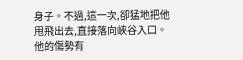身子。不過,這一次,卻猛地把他甩飛出去,直接落向峽谷入口。
他的傷勢有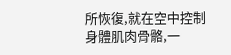所恢復,就在空中控制身體肌肉骨骼,一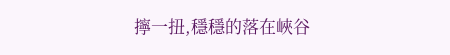擰一扭,穩穩的落在峽谷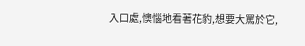入口處,懊惱地看著花豹,想要大罵於它,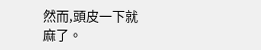然而,頭皮一下就麻了。